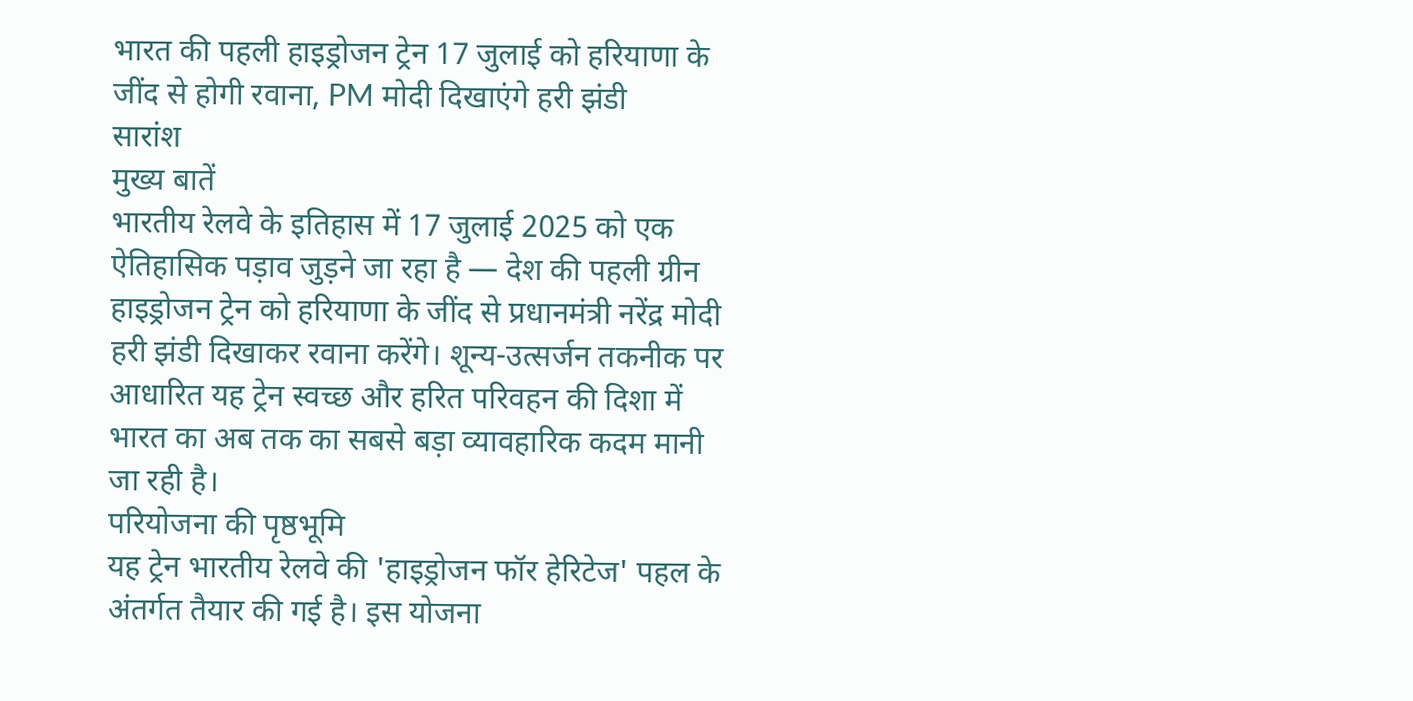भारत की पहली हाइड्रोजन ट्रेन 17 जुलाई को हरियाणा के जींद से होगी रवाना, PM मोदी दिखाएंगे हरी झंडी
सारांश
मुख्य बातें
भारतीय रेलवे के इतिहास में 17 जुलाई 2025 को एक ऐतिहासिक पड़ाव जुड़ने जा रहा है — देश की पहली ग्रीन हाइड्रोजन ट्रेन को हरियाणा के जींद से प्रधानमंत्री नरेंद्र मोदी हरी झंडी दिखाकर रवाना करेंगे। शून्य-उत्सर्जन तकनीक पर आधारित यह ट्रेन स्वच्छ और हरित परिवहन की दिशा में भारत का अब तक का सबसे बड़ा व्यावहारिक कदम मानी जा रही है।
परियोजना की पृष्ठभूमि
यह ट्रेन भारतीय रेलवे की 'हाइड्रोजन फॉर हेरिटेज' पहल के अंतर्गत तैयार की गई है। इस योजना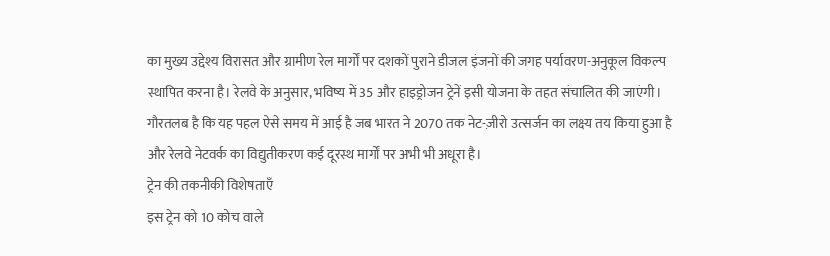का मुख्य उद्देश्य विरासत और ग्रामीण रेल मार्गों पर दशकों पुराने डीजल इंजनों की जगह पर्यावरण-अनुकूल विकल्प स्थापित करना है। रेलवे के अनुसार, भविष्य में 35 और हाइड्रोजन ट्रेनें इसी योजना के तहत संचालित की जाएंगी। गौरतलब है कि यह पहल ऐसे समय में आई है जब भारत ने 2070 तक नेट-ज़ीरो उत्सर्जन का लक्ष्य तय किया हुआ है और रेलवे नेटवर्क का विद्युतीकरण कई दूरस्थ मार्गों पर अभी भी अधूरा है।
ट्रेन की तकनीकी विशेषताएँ
इस ट्रेन को 10 कोच वाले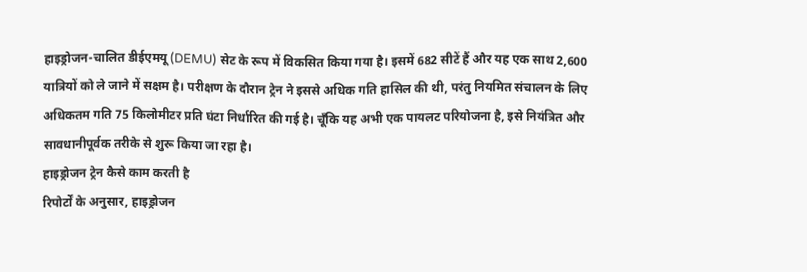हाइड्रोजन-चालित डीईएमयू (DEMU) सेट के रूप में विकसित किया गया है। इसमें 682 सीटें हैं और यह एक साथ 2,600 यात्रियों को ले जाने में सक्षम है। परीक्षण के दौरान ट्रेन ने इससे अधिक गति हासिल की थी, परंतु नियमित संचालन के लिए अधिकतम गति 75 किलोमीटर प्रति घंटा निर्धारित की गई है। चूँकि यह अभी एक पायलट परियोजना है, इसे नियंत्रित और सावधानीपूर्वक तरीके से शुरू किया जा रहा है।
हाइड्रोजन ट्रेन कैसे काम करती है
रिपोर्टों के अनुसार, हाइड्रोजन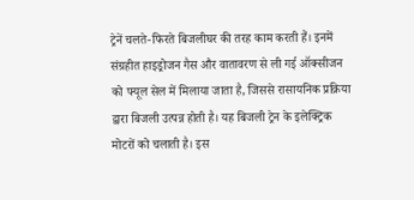ट्रेनें चलते-फिरते बिजलीघर की तरह काम करती हैं। इनमें संग्रहीत हाइड्रोजन गैस और वातावरण से ली गई ऑक्सीजन को फ्यूल सेल में मिलाया जाता है, जिससे रासायनिक प्रक्रिया द्वारा बिजली उत्पन्न होती है। यह बिजली ट्रेन के इलेक्ट्रिक मोटरों को चलाती है। इस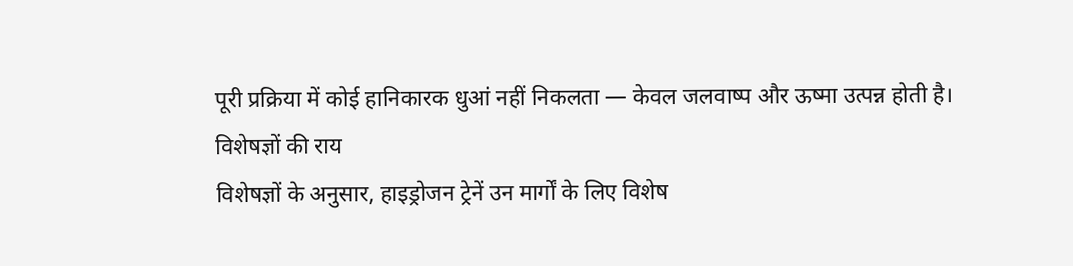पूरी प्रक्रिया में कोई हानिकारक धुआं नहीं निकलता — केवल जलवाष्प और ऊष्मा उत्पन्न होती है।
विशेषज्ञों की राय
विशेषज्ञों के अनुसार, हाइड्रोजन ट्रेनें उन मार्गों के लिए विशेष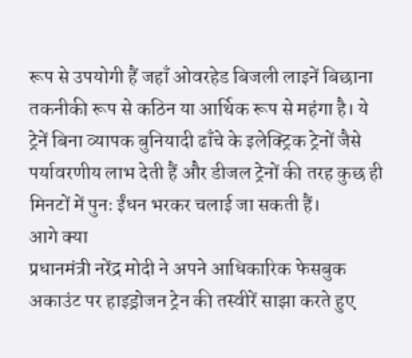रूप से उपयोगी हैं जहाँ ओवरहेड बिजली लाइनें बिछाना तकनीकी रूप से कठिन या आर्थिक रूप से महंगा है। ये ट्रेनें बिना व्यापक बुनियादी ढाँचे के इलेक्ट्रिक ट्रेनों जैसे पर्यावरणीय लाभ देती हैं और डीजल ट्रेनों की तरह कुछ ही मिनटों में पुनः ईंधन भरकर चलाई जा सकती हैं।
आगे क्या
प्रधानमंत्री नरेंद्र मोदी ने अपने आधिकारिक फेसबुक अकाउंट पर हाइड्रोजन ट्रेन की तस्वीरें साझा करते हुए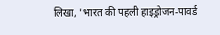लिखा, 'भारत की पहली हाइड्रोजन-पावर्ड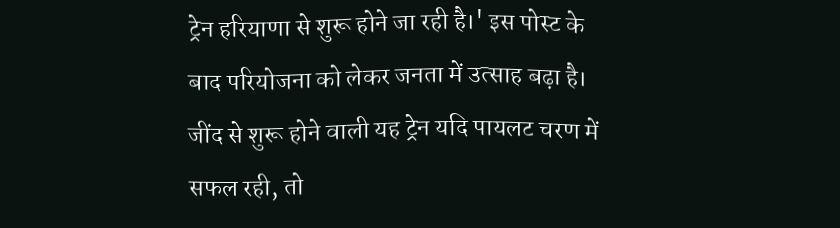ट्रेन हरियाणा से शुरू होने जा रही है।' इस पोस्ट के बाद परियोजना को लेकर जनता में उत्साह बढ़ा है। जींद से शुरू होने वाली यह ट्रेन यदि पायलट चरण में सफल रही, तो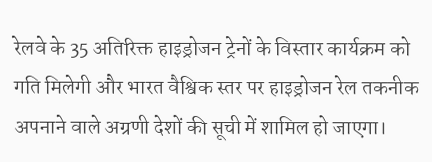रेलवे के 35 अतिरिक्त हाइड्रोजन ट्रेनों के विस्तार कार्यक्रम को गति मिलेगी और भारत वैश्विक स्तर पर हाइड्रोजन रेल तकनीक अपनाने वाले अग्रणी देशों की सूची में शामिल हो जाएगा।